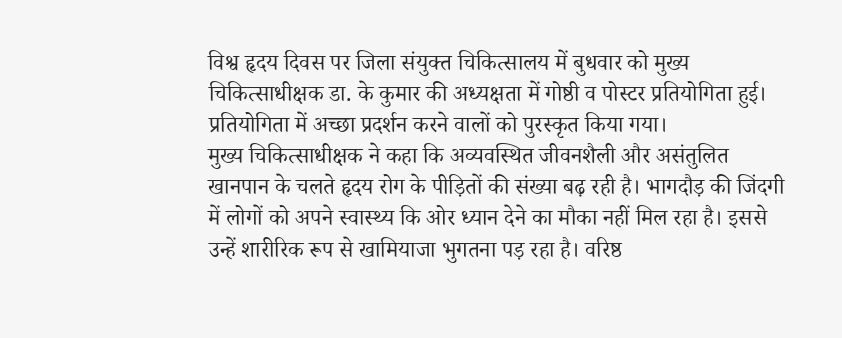विश्व हृदय दिवस पर जिला संयुक्त चिकित्सालय में बुधवार को मुख्य चिकित्साधीक्षक डा. के कुमार की अध्यक्षता में गोष्ठी व पोस्टर प्रतियोगिता हुई। प्रतियोगिता में अच्छा प्रदर्शन करने वालों को पुरस्कृत किया गया।
मुख्य चिकित्साधीक्षक ने कहा कि अव्यवस्थित जीवनशैली और असंतुलित खानपान के चलते हृदय रोग के पीड़ितों की संख्या बढ़ रही है। भागदौड़ की जिंदगी में लोगों को अपने स्वास्थ्य कि ओर ध्यान देने का मौका नहीं मिल रहा है। इससे उन्हें शारीरिक रूप से खामियाजा भुगतना पड़ रहा है। वरिष्ठ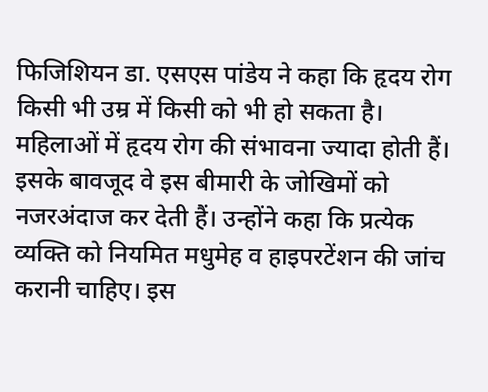फिजिशियन डा. एसएस पांडेय ने कहा कि हृदय रोग किसी भी उम्र में किसी को भी हो सकता है। महिलाओं में हृदय रोग की संभावना ज्यादा होती हैं। इसके बावजूद वे इस बीमारी के जोखिमों को नजरअंदाज कर देती हैं। उन्होंने कहा कि प्रत्येक व्यक्ति को नियमित मधुमेह व हाइपरटेंशन की जांच करानी चाहिए। इस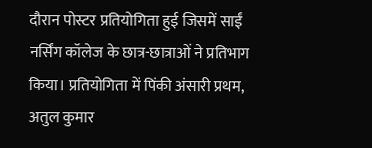दौरान पोस्टर प्रतियोगिता हुई जिसमें साईं नर्सिंग कॉलेज के छात्र-छात्राओं ने प्रतिभाग किया। प्रतियोगिता में पिंकी अंसारी प्रथम, अतुल कुमार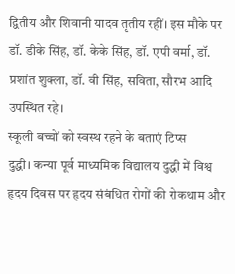द्वितीय और शिवानी यादव तृतीय रहीं। इस मौके पर डॉ. डीके सिंह, डॉ. केके सिंह, डॉ. एपी वर्मा, डॉ. प्रशांत शुक्ला, डॉ. वी सिंह, सविता, सौरभ आदि उपस्थित रहे।
स्कूली बच्चों को स्वस्थ रहने के बताएं टिप्स
दुद्धी। कन्या पूर्व माध्यमिक विद्यालय दुद्धी में विश्व हृदय दिवस पर हृदय संबंधित रोगों की रोकथाम और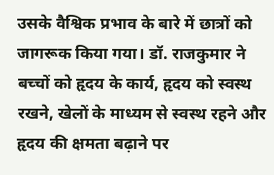उसके वैश्विक प्रभाव के बारे में छात्रों को जागरूक किया गया। डॉ. राजकुमार ने बच्चों को हृदय के कार्य, हृदय को स्वस्थ रखने, खेलों के माध्यम से स्वस्थ रहने और हृदय की क्षमता बढ़ाने पर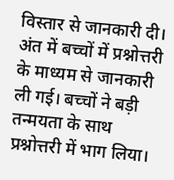विस्तार से जानकारी दी। अंत में बच्चों में प्रश्नोत्तरी के माध्यम से जानकारी ली गई। बच्चों ने बड़ी तन्मयता के साथ प्रश्नोत्तरी में भाग लिया।